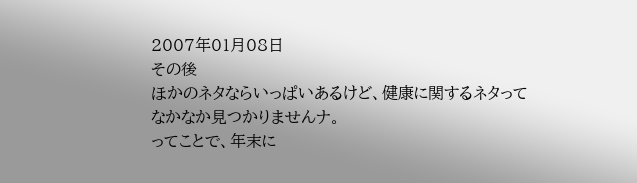2007年01月08日
その後
ほかのネタならいっぱいあるけど、健康に関するネタってなかなか見つかりませんナ。
ってことで、年末に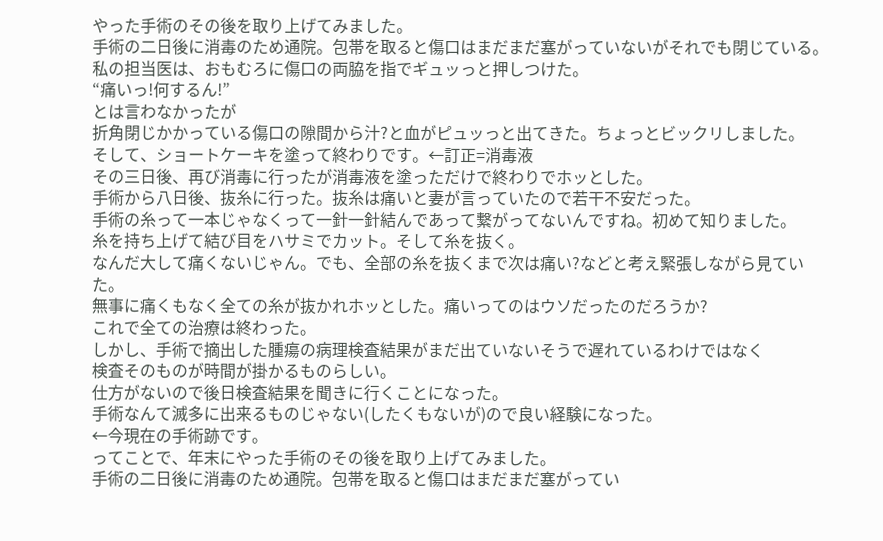やった手術のその後を取り上げてみました。
手術の二日後に消毒のため通院。包帯を取ると傷口はまだまだ塞がっていないがそれでも閉じている。
私の担当医は、おもむろに傷口の両脇を指でギュッっと押しつけた。
“痛いっ!何するん!”
とは言わなかったが
折角閉じかかっている傷口の隙間から汁?と血がピュッっと出てきた。ちょっとビックリしました。
そして、ショートケーキを塗って終わりです。←訂正=消毒液
その三日後、再び消毒に行ったが消毒液を塗っただけで終わりでホッとした。
手術から八日後、抜糸に行った。抜糸は痛いと妻が言っていたので若干不安だった。
手術の糸って一本じゃなくって一針一針結んであって繋がってないんですね。初めて知りました。
糸を持ち上げて結び目をハサミでカット。そして糸を抜く。
なんだ大して痛くないじゃん。でも、全部の糸を抜くまで次は痛い?などと考え緊張しながら見ていた。
無事に痛くもなく全ての糸が抜かれホッとした。痛いってのはウソだったのだろうか?
これで全ての治療は終わった。
しかし、手術で摘出した腫瘍の病理検査結果がまだ出ていないそうで遅れているわけではなく
検査そのものが時間が掛かるものらしい。
仕方がないので後日検査結果を聞きに行くことになった。
手術なんて滅多に出来るものじゃない(したくもないが)ので良い経験になった。
←今現在の手術跡です。
ってことで、年末にやった手術のその後を取り上げてみました。
手術の二日後に消毒のため通院。包帯を取ると傷口はまだまだ塞がってい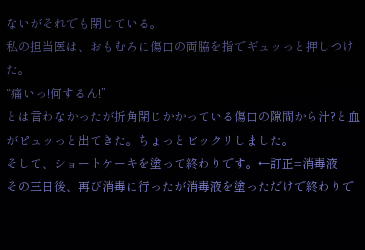ないがそれでも閉じている。
私の担当医は、おもむろに傷口の両脇を指でギュッっと押しつけた。
“痛いっ!何するん!”
とは言わなかったが折角閉じかかっている傷口の隙間から汁?と血がピュッっと出てきた。ちょっとビックリしました。
そして、ショートケーキを塗って終わりです。←訂正=消毒液
その三日後、再び消毒に行ったが消毒液を塗っただけで終わりで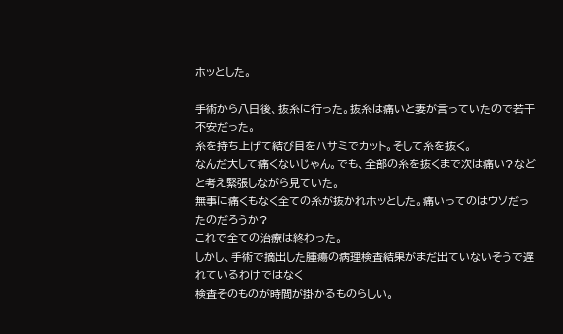ホッとした。

手術から八日後、抜糸に行った。抜糸は痛いと妻が言っていたので若干不安だった。
糸を持ち上げて結び目をハサミでカット。そして糸を抜く。
なんだ大して痛くないじゃん。でも、全部の糸を抜くまで次は痛い?などと考え緊張しながら見ていた。
無事に痛くもなく全ての糸が抜かれホッとした。痛いってのはウソだったのだろうか?
これで全ての治療は終わった。
しかし、手術で摘出した腫瘍の病理検査結果がまだ出ていないそうで遅れているわけではなく
検査そのものが時間が掛かるものらしい。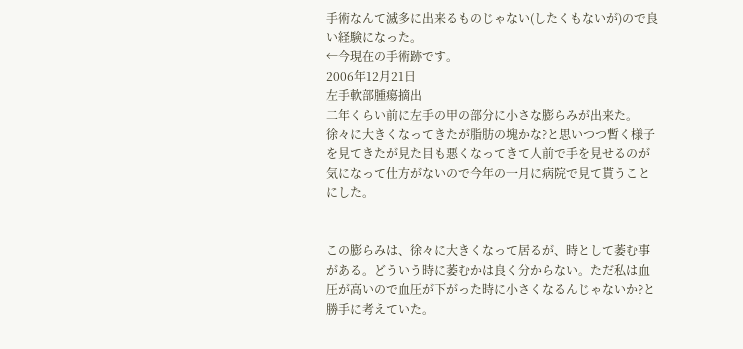手術なんて滅多に出来るものじゃない(したくもないが)ので良い経験になった。
←今現在の手術跡です。
2006年12月21日
左手軟部腫瘍摘出
二年くらい前に左手の甲の部分に小さな膨らみが出来た。
徐々に大きくなってきたが脂肪の塊かな?と思いつつ暫く様子を見てきたが見た目も悪くなってきて人前で手を見せるのが気になって仕方がないので今年の一月に病院で見て貰うことにした。


この膨らみは、徐々に大きくなって居るが、時として萎む事がある。どういう時に萎むかは良く分からない。ただ私は血圧が高いので血圧が下がった時に小さくなるんじゃないか?と勝手に考えていた。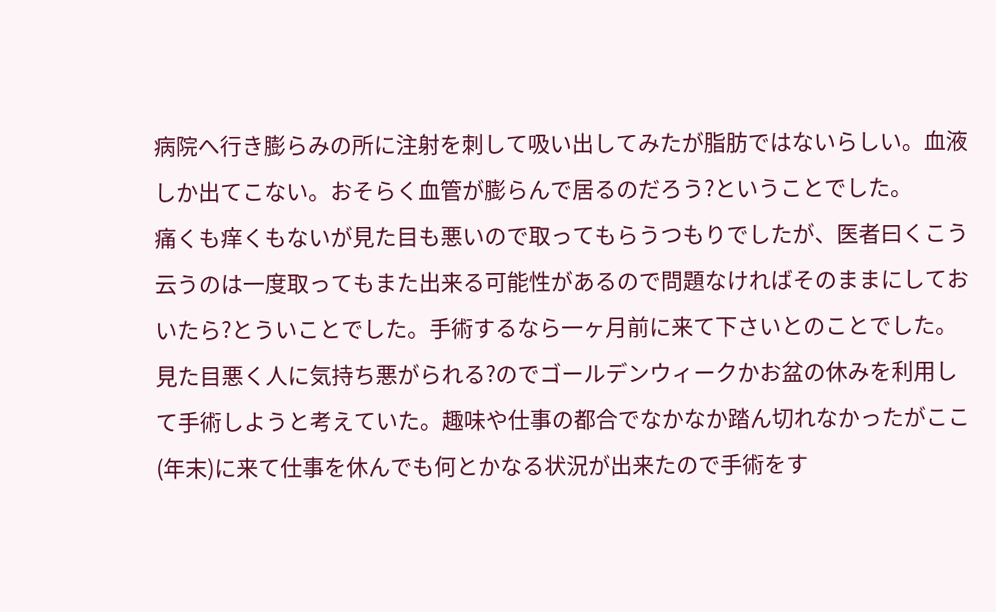病院へ行き膨らみの所に注射を刺して吸い出してみたが脂肪ではないらしい。血液しか出てこない。おそらく血管が膨らんで居るのだろう?ということでした。
痛くも痒くもないが見た目も悪いので取ってもらうつもりでしたが、医者曰くこう云うのは一度取ってもまた出来る可能性があるので問題なければそのままにしておいたら?とういことでした。手術するなら一ヶ月前に来て下さいとのことでした。
見た目悪く人に気持ち悪がられる?のでゴールデンウィークかお盆の休みを利用して手術しようと考えていた。趣味や仕事の都合でなかなか踏ん切れなかったがここ(年末)に来て仕事を休んでも何とかなる状況が出来たので手術をす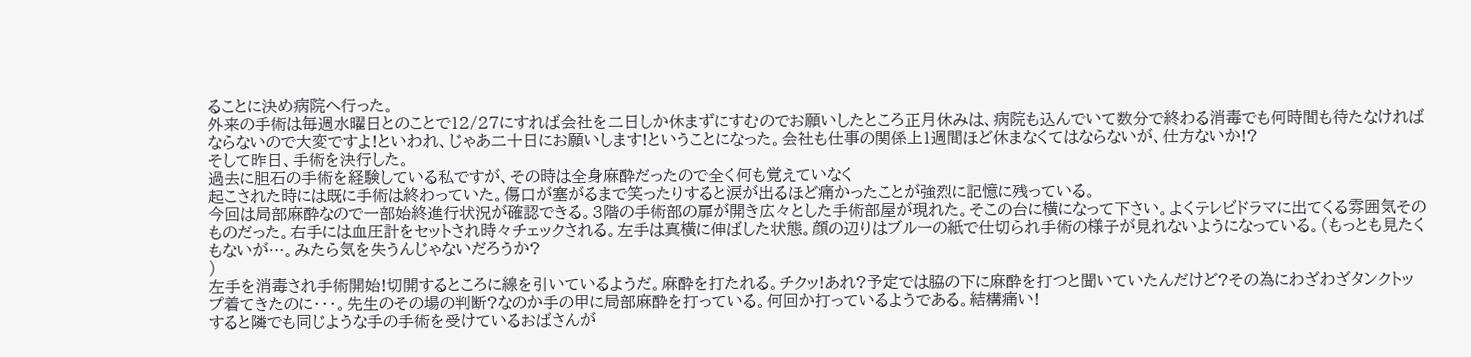ることに決め病院へ行った。
外来の手術は毎週水曜日とのことで12/27にすれば会社を二日しか休まずにすむのでお願いしたところ正月休みは、病院も込んでいて数分で終わる消毒でも何時間も待たなければならないので大変ですよ!といわれ、じゃあ二十日にお願いします!ということになった。会社も仕事の関係上1週間ほど休まなくてはならないが、仕方ないか!?
そして昨日、手術を決行した。
過去に胆石の手術を経験している私ですが、その時は全身麻酔だったので全く何も覚えていなく
起こされた時には既に手術は終わっていた。傷口が塞がるまで笑ったりすると涙が出るほど痛かったことが強烈に記憶に残っている。
今回は局部麻酔なので一部始終進行状況が確認できる。3階の手術部の扉が開き広々とした手術部屋が現れた。そこの台に横になって下さい。よくテレビドラマに出てくる雰囲気そのものだった。右手には血圧計をセットされ時々チェックされる。左手は真横に伸ばした状態。顔の辺りはブルーの紙で仕切られ手術の様子が見れないようになっている。(もっとも見たくもないが…。みたら気を失うんじゃないだろうか?
)
左手を消毒され手術開始!切開するところに線を引いているようだ。麻酔を打たれる。チクッ!あれ?予定では脇の下に麻酔を打つと聞いていたんだけど?その為にわざわざタンクトップ着てきたのに・・・。先生のその場の判断?なのか手の甲に局部麻酔を打っている。何回か打っているようである。結構痛い!
すると隣でも同じような手の手術を受けているおばさんが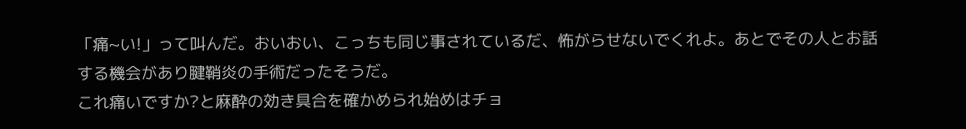「痛~い!」って叫んだ。おいおい、こっちも同じ事されているだ、怖がらせないでくれよ。あとでその人とお話する機会があり腱鞘炎の手術だったそうだ。
これ痛いですか?と麻酔の効き具合を確かめられ始めはチョ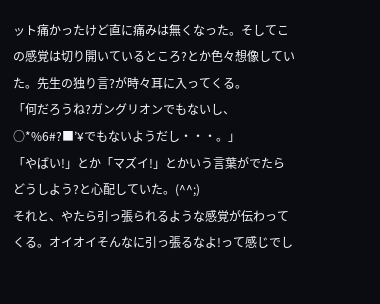ット痛かったけど直に痛みは無くなった。そしてこの感覚は切り開いているところ?とか色々想像していた。先生の独り言?が時々耳に入ってくる。
「何だろうね?ガングリオンでもないし、○*%6#?■’¥でもないようだし・・・。」
「やばい!」とか「マズイ!」とかいう言葉がでたらどうしよう?と心配していた。(^^;)
それと、やたら引っ張られるような感覚が伝わってくる。オイオイそんなに引っ張るなよ!って感じでし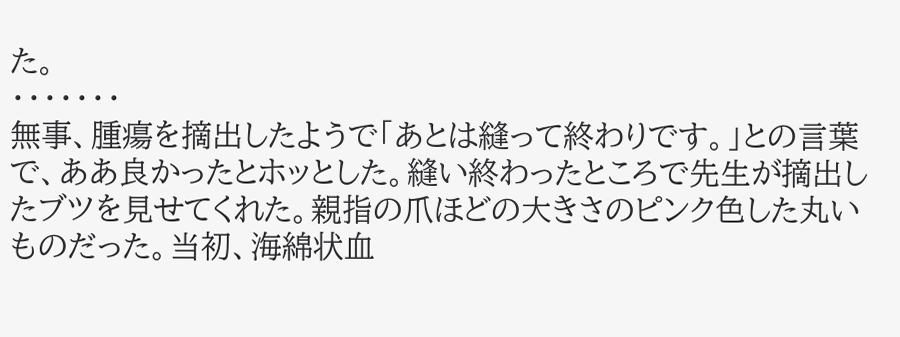た。
・・・・・・・
無事、腫瘍を摘出したようで「あとは縫って終わりです。」との言葉で、ああ良かったとホッとした。縫い終わったところで先生が摘出したブツを見せてくれた。親指の爪ほどの大きさのピンク色した丸いものだった。当初、海綿状血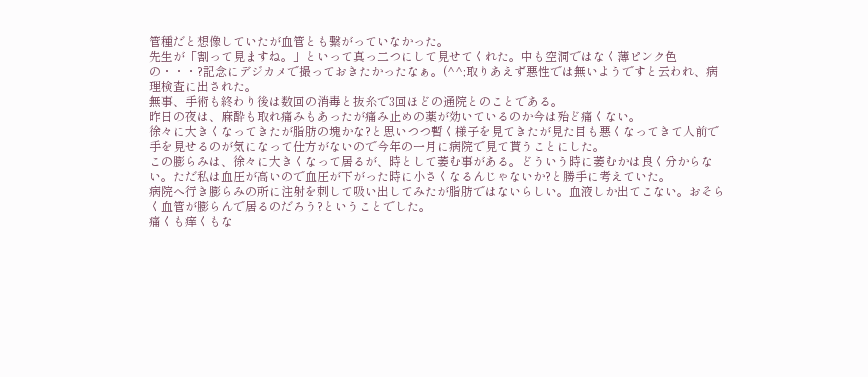管種だと想像していたが血管とも繋がっていなかった。
先生が「割って見ますね。」といって真っ二つにして見せてくれた。中も空洞ではなく薄ピンク色の・・・?記念にデジカメで撮っておきたかったなぁ。(^^;取りあえず悪性では無いようですと云われ、病理検査に出された。
無事、手術も終わり後は数回の消毒と抜糸で3回ほどの通院とのことである。
昨日の夜は、麻酔も取れ痛みもあったが痛み止めの薬が効いているのか今は殆ど痛くない。
徐々に大きくなってきたが脂肪の塊かな?と思いつつ暫く様子を見てきたが見た目も悪くなってきて人前で手を見せるのが気になって仕方がないので今年の一月に病院で見て貰うことにした。
この膨らみは、徐々に大きくなって居るが、時として萎む事がある。どういう時に萎むかは良く分からない。ただ私は血圧が高いので血圧が下がった時に小さくなるんじゃないか?と勝手に考えていた。
病院へ行き膨らみの所に注射を刺して吸い出してみたが脂肪ではないらしい。血液しか出てこない。おそらく血管が膨らんで居るのだろう?ということでした。
痛くも痒くもな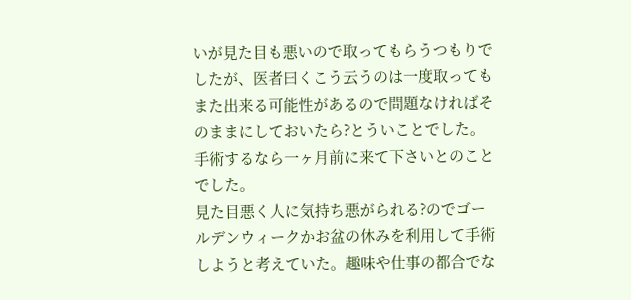いが見た目も悪いので取ってもらうつもりでしたが、医者曰くこう云うのは一度取ってもまた出来る可能性があるので問題なければそのままにしておいたら?とういことでした。手術するなら一ヶ月前に来て下さいとのことでした。
見た目悪く人に気持ち悪がられる?のでゴールデンウィークかお盆の休みを利用して手術しようと考えていた。趣味や仕事の都合でな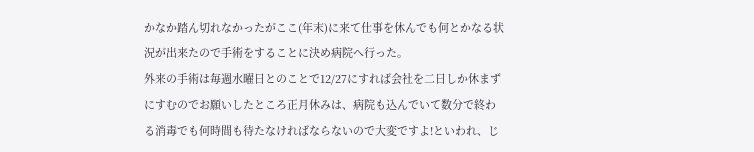かなか踏ん切れなかったがここ(年末)に来て仕事を休んでも何とかなる状況が出来たので手術をすることに決め病院へ行った。
外来の手術は毎週水曜日とのことで12/27にすれば会社を二日しか休まずにすむのでお願いしたところ正月休みは、病院も込んでいて数分で終わる消毒でも何時間も待たなければならないので大変ですよ!といわれ、じ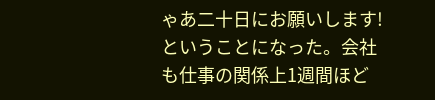ゃあ二十日にお願いします!ということになった。会社も仕事の関係上1週間ほど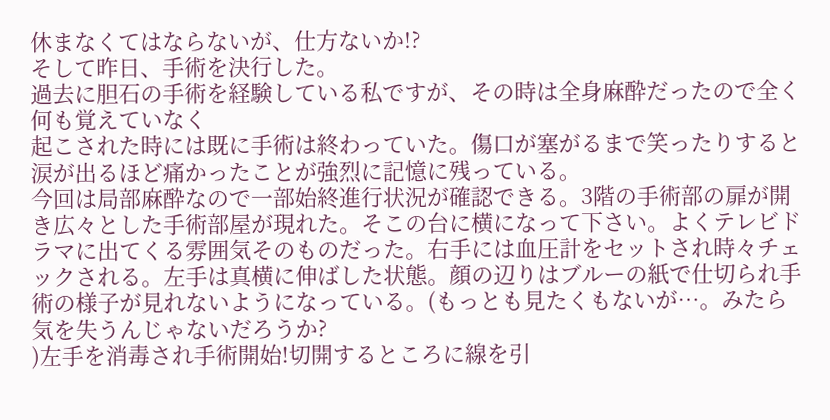休まなくてはならないが、仕方ないか!?
そして昨日、手術を決行した。
過去に胆石の手術を経験している私ですが、その時は全身麻酔だったので全く何も覚えていなく
起こされた時には既に手術は終わっていた。傷口が塞がるまで笑ったりすると涙が出るほど痛かったことが強烈に記憶に残っている。
今回は局部麻酔なので一部始終進行状況が確認できる。3階の手術部の扉が開き広々とした手術部屋が現れた。そこの台に横になって下さい。よくテレビドラマに出てくる雰囲気そのものだった。右手には血圧計をセットされ時々チェックされる。左手は真横に伸ばした状態。顔の辺りはブルーの紙で仕切られ手術の様子が見れないようになっている。(もっとも見たくもないが…。みたら気を失うんじゃないだろうか?
)左手を消毒され手術開始!切開するところに線を引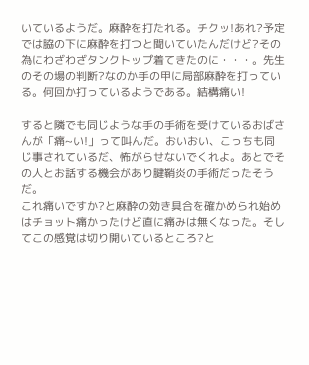いているようだ。麻酔を打たれる。チクッ!あれ?予定では脇の下に麻酔を打つと聞いていたんだけど?その為にわざわざタンクトップ着てきたのに・・・。先生のその場の判断?なのか手の甲に局部麻酔を打っている。何回か打っているようである。結構痛い!

すると隣でも同じような手の手術を受けているおばさんが「痛~い!」って叫んだ。おいおい、こっちも同じ事されているだ、怖がらせないでくれよ。あとでその人とお話する機会があり腱鞘炎の手術だったそうだ。
これ痛いですか?と麻酔の効き具合を確かめられ始めはチョット痛かったけど直に痛みは無くなった。そしてこの感覚は切り開いているところ?と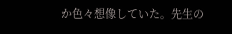か色々想像していた。先生の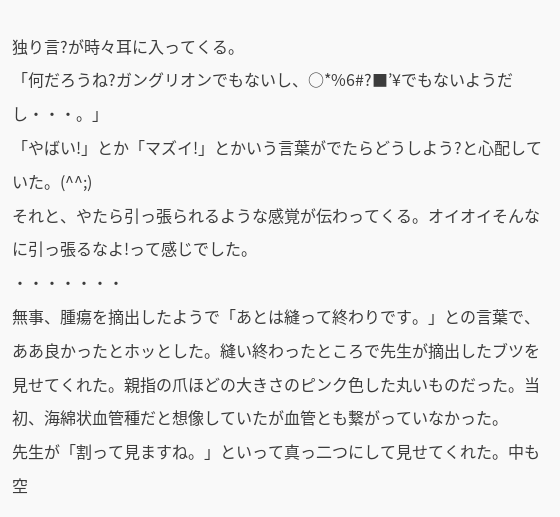独り言?が時々耳に入ってくる。
「何だろうね?ガングリオンでもないし、○*%6#?■’¥でもないようだし・・・。」
「やばい!」とか「マズイ!」とかいう言葉がでたらどうしよう?と心配していた。(^^;)
それと、やたら引っ張られるような感覚が伝わってくる。オイオイそんなに引っ張るなよ!って感じでした。
・・・・・・・
無事、腫瘍を摘出したようで「あとは縫って終わりです。」との言葉で、ああ良かったとホッとした。縫い終わったところで先生が摘出したブツを見せてくれた。親指の爪ほどの大きさのピンク色した丸いものだった。当初、海綿状血管種だと想像していたが血管とも繋がっていなかった。
先生が「割って見ますね。」といって真っ二つにして見せてくれた。中も空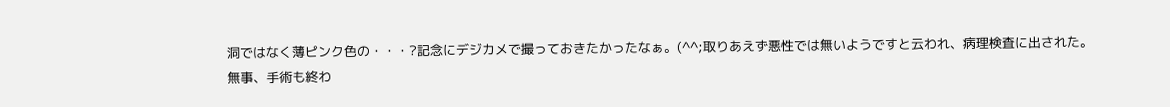洞ではなく薄ピンク色の・・・?記念にデジカメで撮っておきたかったなぁ。(^^;取りあえず悪性では無いようですと云われ、病理検査に出された。
無事、手術も終わ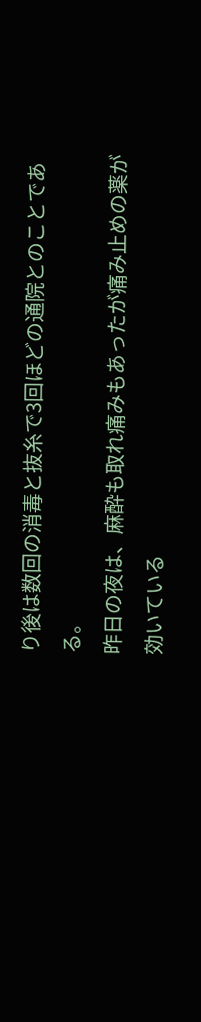り後は数回の消毒と抜糸で3回ほどの通院とのことである。
昨日の夜は、麻酔も取れ痛みもあったが痛み止めの薬が効いている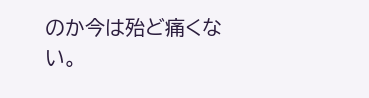のか今は殆ど痛くない。